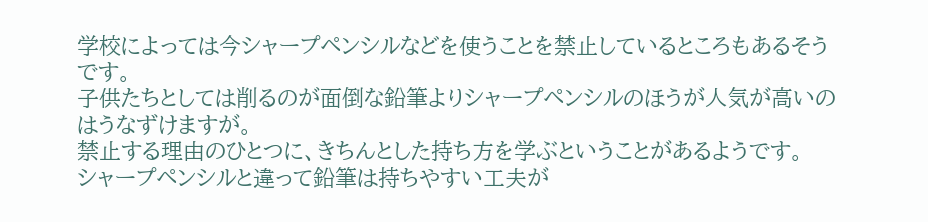学校によっては今シャープペンシルなどを使うことを禁止しているところもあるそうです。
子供たちとしては削るのが面倒な鉛筆よりシャープペンシルのほうが人気が高いのはうなずけますが。
禁止する理由のひとつに、きちんとした持ち方を学ぶということがあるようです。
シャープペンシルと違って鉛筆は持ちやすい工夫が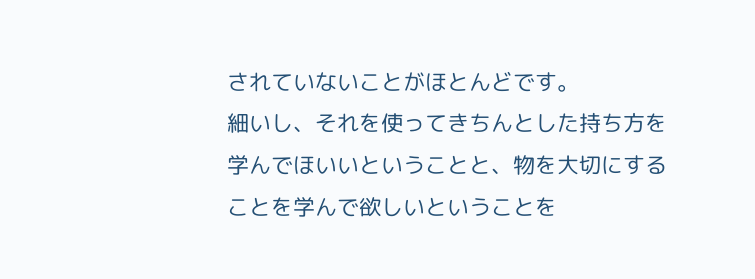されていないことがほとんどです。
細いし、それを使ってきちんとした持ち方を学んでほいいということと、物を大切にすることを学んで欲しいということを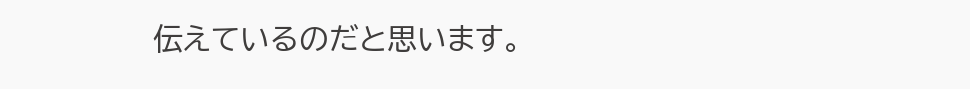伝えているのだと思います。